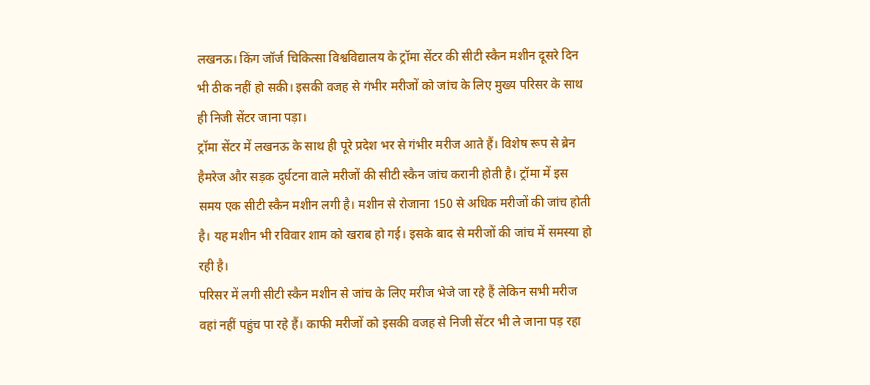लखनऊ। किंग जॉर्ज चिकित्सा विश्वविद्यालय के ट्रॉमा सेंटर की सीटी स्कैन मशीन दूसरे दिन भी ठीक नहीं हो सकी। इसकी वजह से गंभीर मरीजों को जांच के लिए मुख्य परिसर के साथ ही निजी सेंटर जाना पड़ा।
ट्रॉमा सेंटर में लखनऊ के साथ ही पूरे प्रदेश भर से गंभीर मरीज आते हैं। विशेष रूप से ब्रेन हैमरेज और सड़क दुर्घटना वाले मरीजों की सीटी स्कैन जांच करानी होती है। ट्रॉमा में इस समय एक सीटी स्कैन मशीन लगी है। मशीन से रोजाना 150 से अधिक मरीजों की जांच होती है। यह मशीन भी रविवार शाम को खराब हो गई। इसके बाद से मरीजों की जांच में समस्या हो रही है।
परिसर में लगी सीटी स्कैन मशीन से जांच के लिए मरीज भेजे जा रहे हैं लेकिन सभी मरीज वहां नहीं पहुंच पा रहे हैं। काफी मरीजों को इसकी वजह से निजी सेंटर भी ले जाना पड़ रहा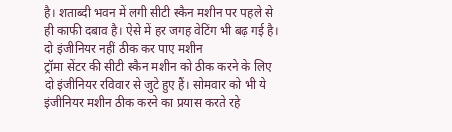है। शताब्दी भवन में लगी सीटी स्कैन मशीन पर पहले से ही काफी दबाव है। ऐसे में हर जगह वेटिंग भी बढ़ गई है।
दो इंजीनियर नहीं ठीक कर पाए मशीन
ट्रॉमा सेंटर की सीटी स्कैन मशीन को ठीक करने के लिए दो इंजीनियर रविवार से जुटे हुए हैं। सोमवार को भी ये इंजीनियर मशीन ठीक करने का प्रयास करते रहे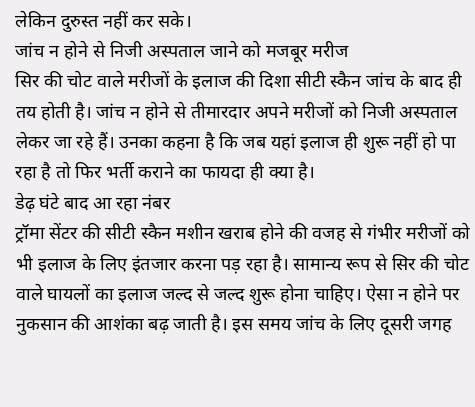लेकिन दुरुस्त नहीं कर सके।
जांच न होने से निजी अस्पताल जाने को मजबूर मरीज
सिर की चोट वाले मरीजों के इलाज की दिशा सीटी स्कैन जांच के बाद ही तय होती है। जांच न होने से तीमारदार अपने मरीजों को निजी अस्पताल लेकर जा रहे हैं। उनका कहना है कि जब यहां इलाज ही शुरू नहीं हो पा रहा है तो फिर भर्ती कराने का फायदा ही क्या है।
डेढ़ घंटे बाद आ रहा नंबर
ट्रॉमा सेंटर की सीटी स्कैन मशीन खराब होने की वजह से गंभीर मरीजों को भी इलाज के लिए इंतजार करना पड़ रहा है। सामान्य रूप से सिर की चोट वाले घायलों का इलाज जल्द से जल्द शुरू होना चाहिए। ऐसा न होने पर नुकसान की आशंका बढ़ जाती है। इस समय जांच के लिए दूसरी जगह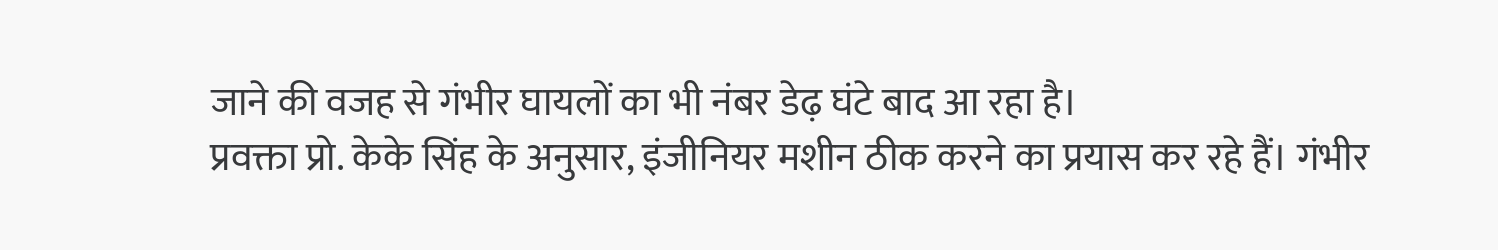जाने की वजह से गंभीर घायलों का भी नंबर डेढ़ घंटे बाद आ रहा है।
प्रवक्ता प्रो. केके सिंह के अनुसार, इंजीनियर मशीन ठीक करने का प्रयास कर रहे हैं। गंभीर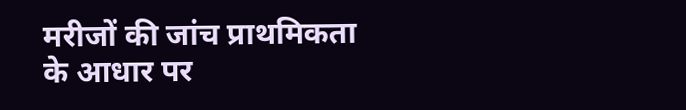मरीजों की जांच प्राथमिकता के आधार पर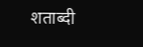शताब्दी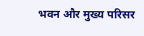भवन और मुख्य परिसर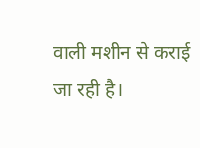वाली मशीन से कराई जा रही है।